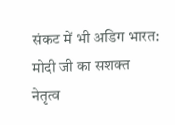संकट में भी अडिग भारत: मोदी जी का सशक्त नेतृत्व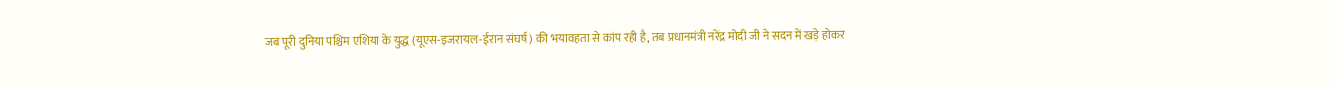जब पूरी दुनिया पश्चिम एशिया के युद्ध (यूएस-इजरायल-ईरान संघर्ष) की भयावहता से कांप रही है, तब प्रधानमंत्री नरेंद्र मोदी जी ने सदन में खड़े होकर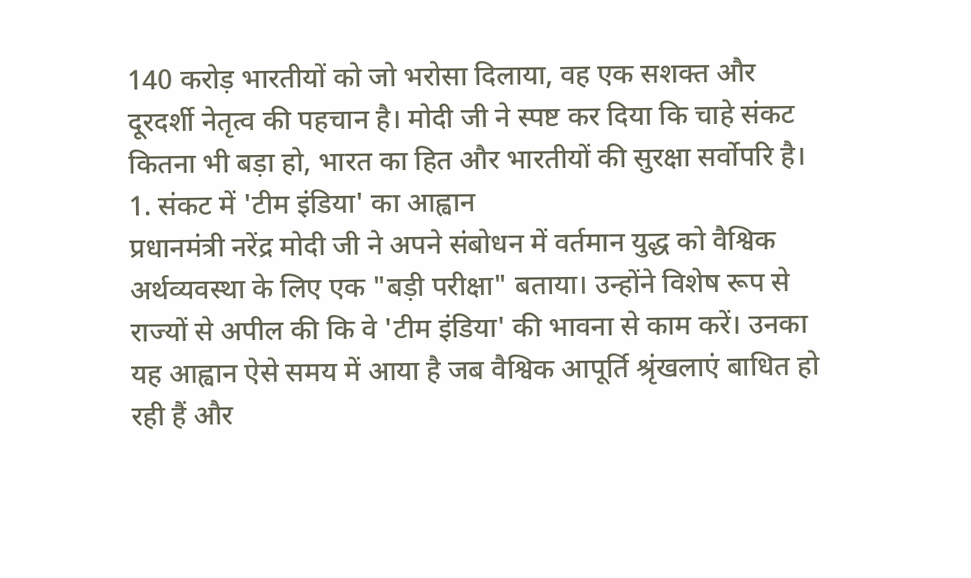140 करोड़ भारतीयों को जो भरोसा दिलाया, वह एक सशक्त और दूरदर्शी नेतृत्व की पहचान है। मोदी जी ने स्पष्ट कर दिया कि चाहे संकट कितना भी बड़ा हो, भारत का हित और भारतीयों की सुरक्षा सर्वोपरि है।
1. संकट में 'टीम इंडिया' का आह्वान
प्रधानमंत्री नरेंद्र मोदी जी ने अपने संबोधन में वर्तमान युद्ध को वैश्विक अर्थव्यवस्था के लिए एक "बड़ी परीक्षा" बताया। उन्होंने विशेष रूप से राज्यों से अपील की कि वे 'टीम इंडिया' की भावना से काम करें। उनका यह आह्वान ऐसे समय में आया है जब वैश्विक आपूर्ति श्रृंखलाएं बाधित हो रही हैं और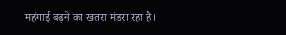महंगाई बढ़ने का खतरा मंडरा रहा है।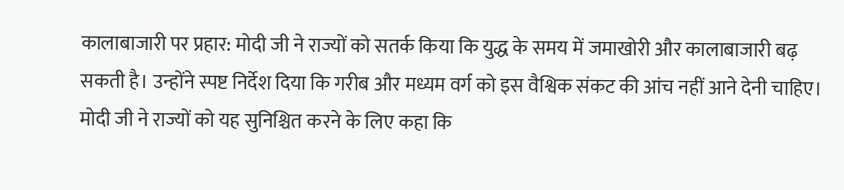कालाबाजारी पर प्रहार: मोदी जी ने राज्यों को सतर्क किया कि युद्ध के समय में जमाखोरी और कालाबाजारी बढ़ सकती है। उन्होंने स्पष्ट निर्देश दिया कि गरीब और मध्यम वर्ग को इस वैश्विक संकट की आंच नहीं आने देनी चाहिए। मोदी जी ने राज्यों को यह सुनिश्चित करने के लिए कहा कि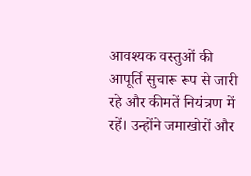आवश्यक वस्तुओं की आपूर्ति सुचारू रूप से जारी रहे और कीमतें नियंत्रण में रहें। उन्होंने जमाखोरों और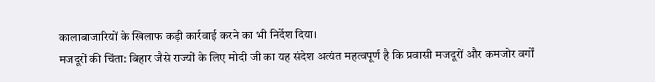कालाबाजारियों के खिलाफ कड़ी कार्रवाई करने का भी निर्देश दिया।
मजदूरों की चिंता: बिहार जैसे राज्यों के लिए मोदी जी का यह संदेश अत्यंत महत्वपूर्ण है कि प्रवासी मजदूरों और कमजोर वर्गों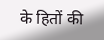के हितों की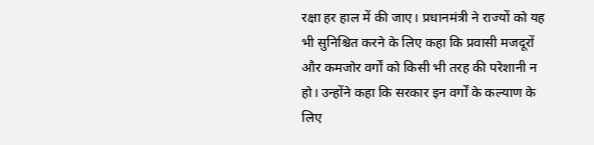रक्षा हर हाल में की जाए। प्रधानमंत्री ने राज्यों को यह भी सुनिश्चित करने के लिए कहा कि प्रवासी मजदूरों और कमजोर वर्गों को किसी भी तरह की परेशानी न हो। उन्होंने कहा कि सरकार इन वर्गों के कल्याण के लिए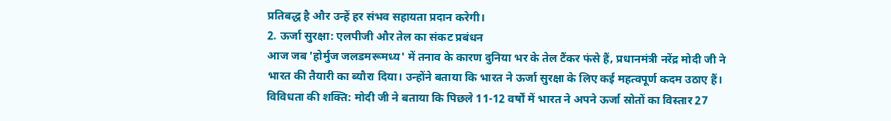प्रतिबद्ध है और उन्हें हर संभव सहायता प्रदान करेगी।
2. ऊर्जा सुरक्षा: एलपीजी और तेल का संकट प्रबंधन
आज जब 'होर्मुज जलडमरूमध्य' में तनाव के कारण दुनिया भर के तेल टैंकर फंसे हैं, प्रधानमंत्री नरेंद्र मोदी जी ने भारत की तैयारी का ब्यौरा दिया। उन्होंने बताया कि भारत ने ऊर्जा सुरक्षा के लिए कई महत्वपूर्ण कदम उठाए हैं।
विविधता की शक्ति: मोदी जी ने बताया कि पिछले 11-12 वर्षों में भारत ने अपने ऊर्जा स्रोतों का विस्तार 27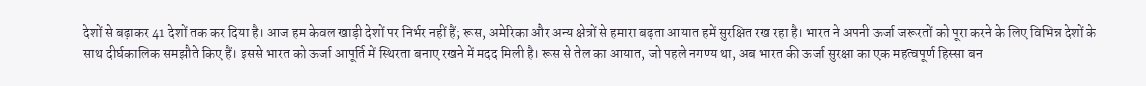देशों से बढ़ाकर 41 देशों तक कर दिया है। आज हम केवल खाड़ी देशों पर निर्भर नहीं हैं; रूस, अमेरिका और अन्य क्षेत्रों से हमारा बढ़ता आयात हमें सुरक्षित रख रहा है। भारत ने अपनी ऊर्जा जरूरतों को पूरा करने के लिए विभिन्न देशों के साथ दीर्घकालिक समझौते किए हैं। इससे भारत को ऊर्जा आपूर्ति में स्थिरता बनाए रखने में मदद मिली है। रूस से तेल का आयात, जो पहले नगण्य था, अब भारत की ऊर्जा सुरक्षा का एक महत्वपूर्ण हिस्सा बन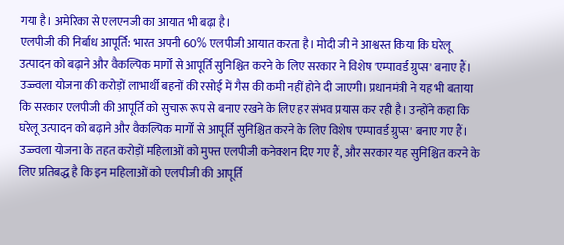गया है। अमेरिका से एलएनजी का आयात भी बढ़ा है।
एलपीजी की निर्बाध आपूर्ति: भारत अपनी 60% एलपीजी आयात करता है। मोदी जी ने आश्वस्त किया कि घरेलू उत्पादन को बढ़ाने और वैकल्पिक मार्गों से आपूर्ति सुनिश्चित करने के लिए सरकार ने विशेष 'एम्पावर्ड ग्रुप्स' बनाए हैं। उज्ज्वला योजना की करोड़ों लाभार्थी बहनों की रसोई में गैस की कमी नहीं होने दी जाएगी। प्रधानमंत्री ने यह भी बताया कि सरकार एलपीजी की आपूर्ति को सुचारू रूप से बनाए रखने के लिए हर संभव प्रयास कर रही है। उन्होंने कहा कि घरेलू उत्पादन को बढ़ाने और वैकल्पिक मार्गों से आपूर्ति सुनिश्चित करने के लिए विशेष 'एम्पावर्ड ग्रुप्स' बनाए गए हैं। उज्ज्वला योजना के तहत करोड़ों महिलाओं को मुफ्त एलपीजी कनेक्शन दिए गए हैं, और सरकार यह सुनिश्चित करने के लिए प्रतिबद्ध है कि इन महिलाओं को एलपीजी की आपूर्ति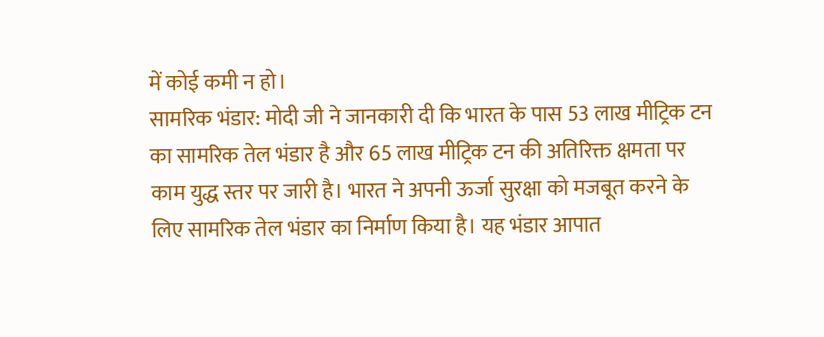में कोई कमी न हो।
सामरिक भंडार: मोदी जी ने जानकारी दी कि भारत के पास 53 लाख मीट्रिक टन का सामरिक तेल भंडार है और 65 लाख मीट्रिक टन की अतिरिक्त क्षमता पर काम युद्ध स्तर पर जारी है। भारत ने अपनी ऊर्जा सुरक्षा को मजबूत करने के लिए सामरिक तेल भंडार का निर्माण किया है। यह भंडार आपात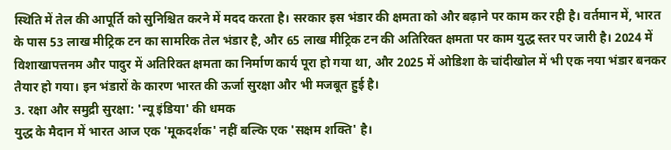स्थिति में तेल की आपूर्ति को सुनिश्चित करने में मदद करता है। सरकार इस भंडार की क्षमता को और बढ़ाने पर काम कर रही है। वर्तमान में, भारत के पास 53 लाख मीट्रिक टन का सामरिक तेल भंडार है, और 65 लाख मीट्रिक टन की अतिरिक्त क्षमता पर काम युद्ध स्तर पर जारी है। 2024 में विशाखापत्तनम और पादुर में अतिरिक्त क्षमता का निर्माण कार्य पूरा हो गया था, और 2025 में ओडिशा के चांदीखोल में भी एक नया भंडार बनकर तैयार हो गया। इन भंडारों के कारण भारत की ऊर्जा सुरक्षा और भी मजबूत हुई है।
3. रक्षा और समुद्री सुरक्षा: 'न्यू इंडिया' की धमक
युद्ध के मैदान में भारत आज एक 'मूकदर्शक' नहीं बल्कि एक 'सक्षम शक्ति' है।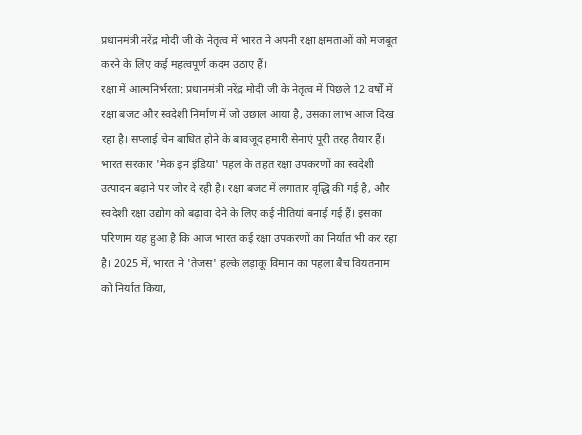प्रधानमंत्री नरेंद्र मोदी जी के नेतृत्व में भारत ने अपनी रक्षा क्षमताओं को मजबूत करने के लिए कई महत्वपूर्ण कदम उठाए हैं।
रक्षा में आत्मनिर्भरता: प्रधानमंत्री नरेंद्र मोदी जी के नेतृत्व में पिछले 12 वर्षों में रक्षा बजट और स्वदेशी निर्माण में जो उछाल आया है, उसका लाभ आज दिख रहा है। सप्लाई चेन बाधित होने के बावजूद हमारी सेनाएं पूरी तरह तैयार हैं। भारत सरकार 'मेक इन इंडिया' पहल के तहत रक्षा उपकरणों का स्वदेशी उत्पादन बढ़ाने पर जोर दे रही है। रक्षा बजट में लगातार वृद्धि की गई है, और स्वदेशी रक्षा उद्योग को बढ़ावा देने के लिए कई नीतियां बनाई गई हैं। इसका परिणाम यह हुआ है कि आज भारत कई रक्षा उपकरणों का निर्यात भी कर रहा है। 2025 में, भारत ने 'तेजस' हल्के लड़ाकू विमान का पहला बैच वियतनाम को निर्यात किया,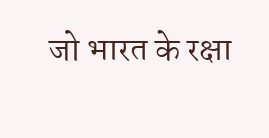जो भारत के रक्षा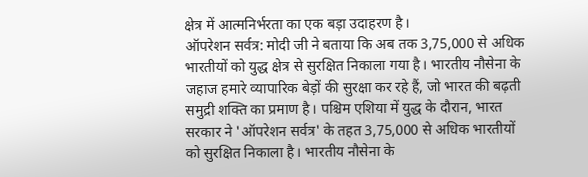क्षेत्र में आत्मनिर्भरता का एक बड़ा उदाहरण है।
ऑपरेशन सर्वत्र: मोदी जी ने बताया कि अब तक 3,75,000 से अधिक भारतीयों को युद्ध क्षेत्र से सुरक्षित निकाला गया है। भारतीय नौसेना के जहाज हमारे व्यापारिक बेड़ों की सुरक्षा कर रहे हैं, जो भारत की बढ़ती समुद्री शक्ति का प्रमाण है। पश्चिम एशिया में युद्ध के दौरान, भारत सरकार ने 'ऑपरेशन सर्वत्र' के तहत 3,75,000 से अधिक भारतीयों को सुरक्षित निकाला है। भारतीय नौसेना के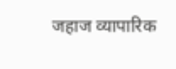जहाज व्यापारिक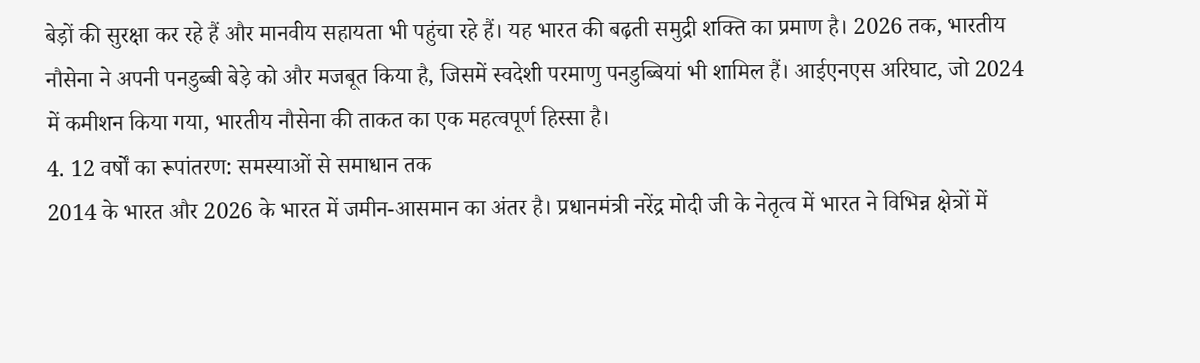बेड़ों की सुरक्षा कर रहे हैं और मानवीय सहायता भी पहुंचा रहे हैं। यह भारत की बढ़ती समुद्री शक्ति का प्रमाण है। 2026 तक, भारतीय नौसेना ने अपनी पनडुब्बी बेड़े को और मजबूत किया है, जिसमें स्वदेशी परमाणु पनडुब्बियां भी शामिल हैं। आईएनएस अरिघाट, जो 2024 में कमीशन किया गया, भारतीय नौसेना की ताकत का एक महत्वपूर्ण हिस्सा है।
4. 12 वर्षों का रूपांतरण: समस्याओं से समाधान तक
2014 के भारत और 2026 के भारत में जमीन-आसमान का अंतर है। प्रधानमंत्री नरेंद्र मोदी जी के नेतृत्व में भारत ने विभिन्न क्षेत्रों में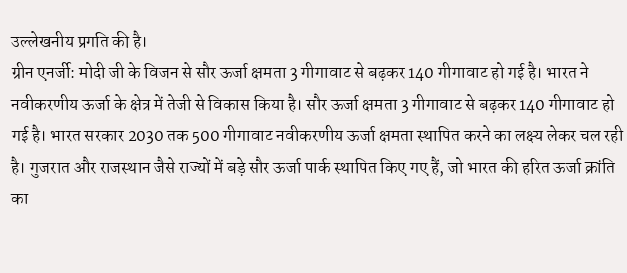उल्लेखनीय प्रगति की है।
ग्रीन एनर्जी: मोदी जी के विजन से सौर ऊर्जा क्षमता 3 गीगावाट से बढ़कर 140 गीगावाट हो गई है। भारत ने नवीकरणीय ऊर्जा के क्षेत्र में तेजी से विकास किया है। सौर ऊर्जा क्षमता 3 गीगावाट से बढ़कर 140 गीगावाट हो गई है। भारत सरकार 2030 तक 500 गीगावाट नवीकरणीय ऊर्जा क्षमता स्थापित करने का लक्ष्य लेकर चल रही है। गुजरात और राजस्थान जैसे राज्यों में बड़े सौर ऊर्जा पार्क स्थापित किए गए हैं, जो भारत की हरित ऊर्जा क्रांति का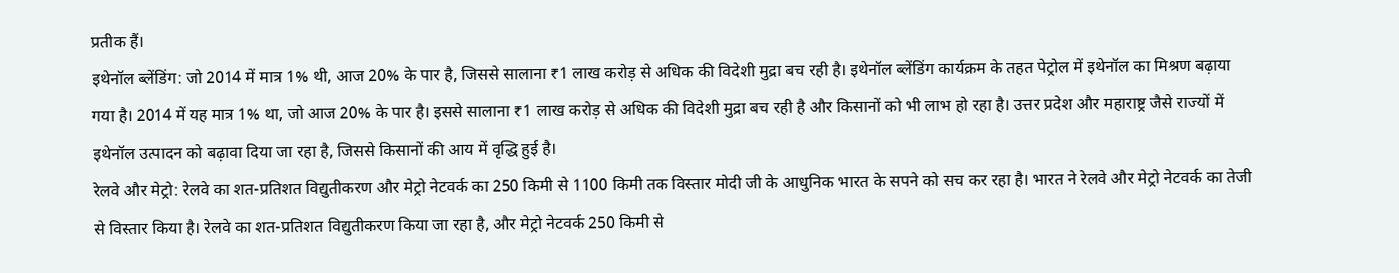प्रतीक हैं।
इथेनॉल ब्लेंडिंग: जो 2014 में मात्र 1% थी, आज 20% के पार है, जिससे सालाना ₹1 लाख करोड़ से अधिक की विदेशी मुद्रा बच रही है। इथेनॉल ब्लेंडिंग कार्यक्रम के तहत पेट्रोल में इथेनॉल का मिश्रण बढ़ाया गया है। 2014 में यह मात्र 1% था, जो आज 20% के पार है। इससे सालाना ₹1 लाख करोड़ से अधिक की विदेशी मुद्रा बच रही है और किसानों को भी लाभ हो रहा है। उत्तर प्रदेश और महाराष्ट्र जैसे राज्यों में इथेनॉल उत्पादन को बढ़ावा दिया जा रहा है, जिससे किसानों की आय में वृद्धि हुई है।
रेलवे और मेट्रो: रेलवे का शत-प्रतिशत विद्युतीकरण और मेट्रो नेटवर्क का 250 किमी से 1100 किमी तक विस्तार मोदी जी के आधुनिक भारत के सपने को सच कर रहा है। भारत ने रेलवे और मेट्रो नेटवर्क का तेजी से विस्तार किया है। रेलवे का शत-प्रतिशत विद्युतीकरण किया जा रहा है, और मेट्रो नेटवर्क 250 किमी से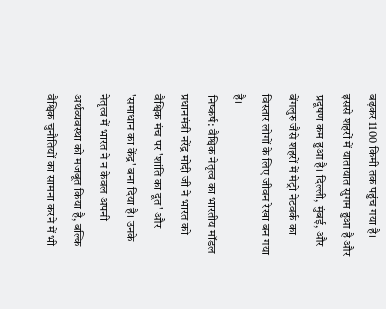बढ़कर 1100 किमी तक पहुंच गया है। इससे शहरों में यातायात सुगम हुआ है और प्रदूषण कम हुआ है। दिल्ली, मुंबई, और बेंगलुरु जैसे शहरों में मेट्रो नेटवर्क का विस्तार लोगों के लिए जीवन रेखा बन गया है।
निष्कर्ष: वैश्विक नेतृत्व का भारतीय मॉडल
प्रधानमंत्री नरेंद्र मोदी जी ने भारत को वैश्विक मंच पर 'शांति का दूत' और 'समाधान का केंद्र' बना दिया है। उनके नेतृत्व में भारत ने न केवल अपनी अर्थव्यवस्था को मजबूत किया है, बल्कि वैश्विक चुनौतियों का सामना करने में भी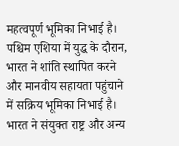महत्वपूर्ण भूमिका निभाई है। पश्चिम एशिया में युद्ध के दौरान, भारत ने शांति स्थापित करने और मानवीय सहायता पहुंचाने में सक्रिय भूमिका निभाई है। भारत ने संयुक्त राष्ट्र और अन्य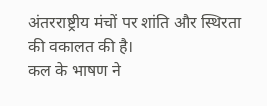अंतरराष्ट्रीय मंचों पर शांति और स्थिरता की वकालत की है।
कल के भाषण ने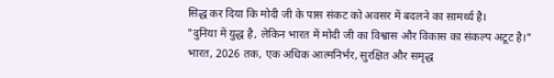सिद्ध कर दिया कि मोदी जी के पास संकट को अवसर में बदलने का सामर्थ्य है।
"दुनिया में युद्ध है, लेकिन भारत में मोदी जी का विश्वास और विकास का संकल्प अटूट है।"
भारत, 2026 तक, एक अधिक आत्मनिर्भर, सुरक्षित और समृद्ध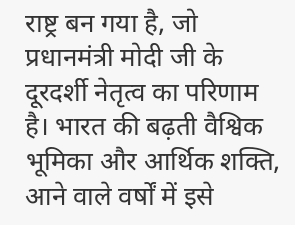राष्ट्र बन गया है, जो प्रधानमंत्री मोदी जी के दूरदर्शी नेतृत्व का परिणाम है। भारत की बढ़ती वैश्विक भूमिका और आर्थिक शक्ति, आने वाले वर्षों में इसे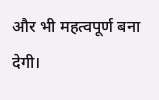और भी महत्वपूर्ण बना देगी।